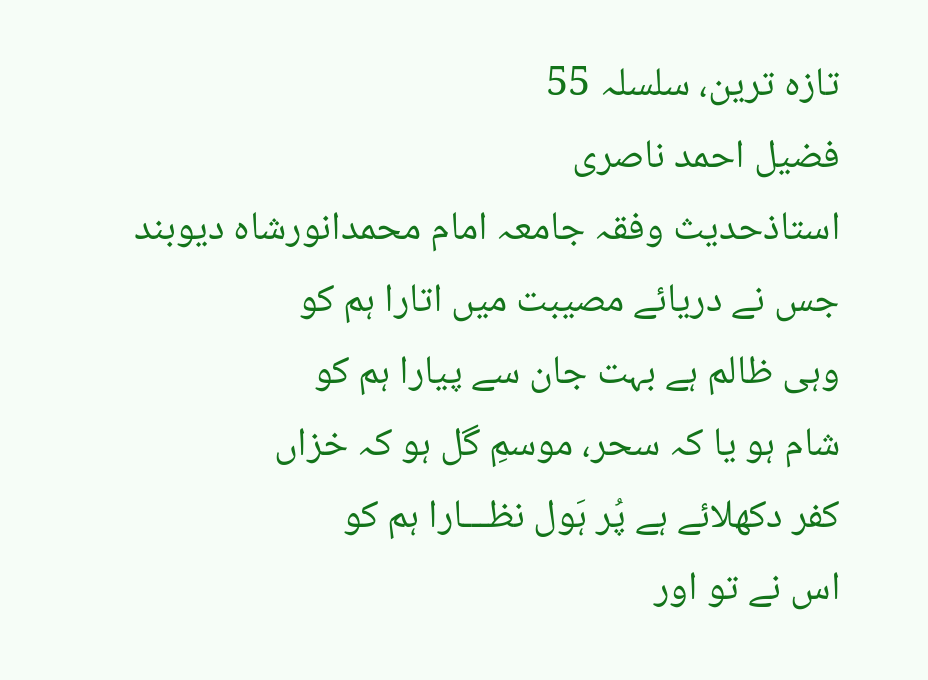تازہ ترین، سلسلہ 55
فضیل احمد ناصری
استاذحدیث وفقہ جامعہ امام محمدانورشاہ دیوبند
جس نے دریائے مصیبت میں اتارا ہم کو
وہی ظالم ہے بہت جان سے پیارا ہم کو
شام ہو یا کہ سحر، موسمِ گل ہو کہ خزاں
کفر دکھلائے ہے پُر ہَول نظـــارا ہم کو
اس نے تو اور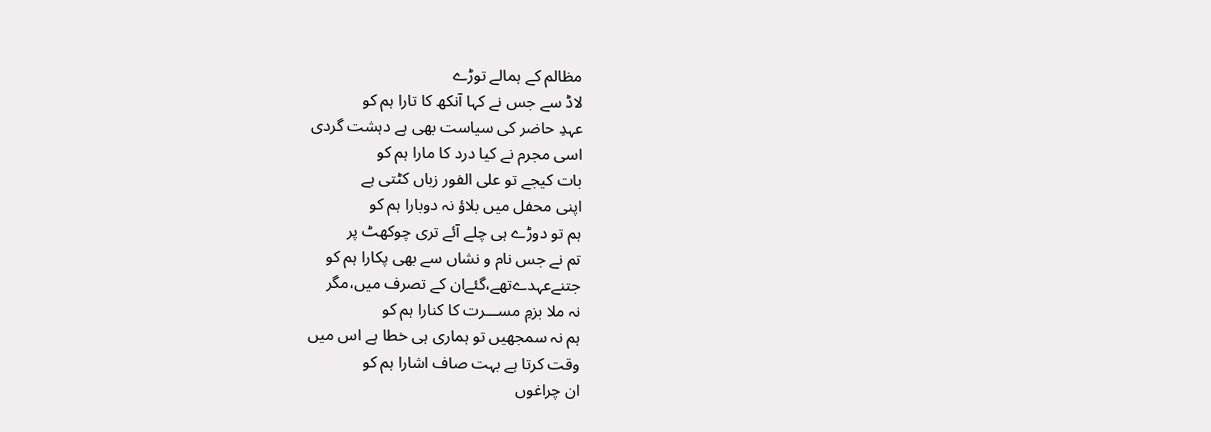مظالم کے ہمالے توڑے
لاڈ سے جس نے کہا آنکھ کا تارا ہم کو
عہدِ حاضر کی سیاست بھی ہے دہشت گردی
اسی مجرم نے کیا درد کا مارا ہم کو
بات کیجے تو علی الفور زباں کٹتی ہے
اپنی محفل میں بلاؤ نہ دوبارا ہم کو
ہم تو دوڑے ہی چلے آئے تری چوکھٹ پر
تم نے جس نام و نشاں سے بھی پکارا ہم کو
جتنےعہدےتھے،گئےان کے تصرف میں،مگر
نہ ملا بزمِ مســـرت کا کنارا ہم کو
ہم نہ سمجھیں تو ہماری ہی خطا ہے اس میں
وقت کرتا ہے بہت صاف اشارا ہم کو
ان چراغوں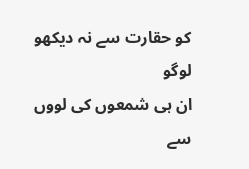کو حقارت سے نہ دیکھو لوگو
ان ہی شمعوں کی لووں سے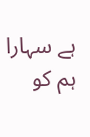ہے سہارا ہم کو